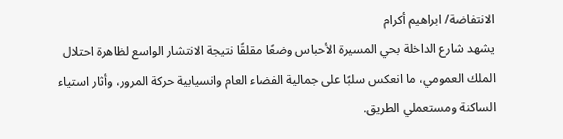الانتفاضة/ ابراهيم أكرام
يشهد شارع الداخلة بحي المسيرة الأحباس وضعًا مقلقًا نتيجة الانتشار الواسع لظاهرة احتلال الملك العمومي، ما انعكس سلبًا على جمالية الفضاء العام وانسيابية حركة المرور، وأثار استياء الساكنة ومستعملي الطريق.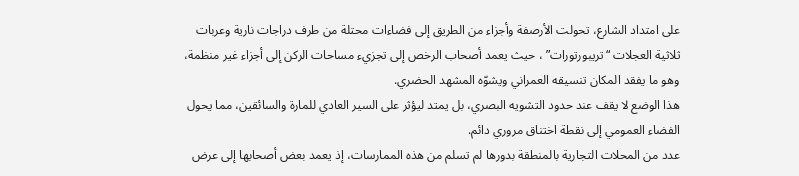على امتداد الشارع، تحولت الأرصفة وأجزاء من الطريق إلى فضاءات محتلة من طرف دراجات نارية وعربات ثلاثية العجلات “تريبورتورات” ، حيث يعمد أصحاب الرخص إلى تجزيء مساحات الركن إلى أجزاء غير منظمة، وهو ما يفقد المكان تنسيقه العمراني ويشوّه المشهد الحضري.
هذا الوضع لا يقف عند حدود التشويه البصري، بل يمتد ليؤثر على السير العادي للمارة والسائقين، مما يحول الفضاء العمومي إلى نقطة اختناق مروري دائم.
عدد من المحلات التجارية بالمنطقة بدورها لم تسلم من هذه الممارسات، إذ يعمد بعض أصحابها إلى عرض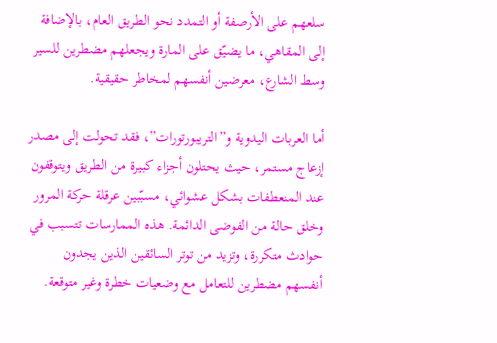سلعهم على الأرصفة أو التمدد نحو الطريق العام، بالإضافة إلى المقاهي، ما يضيّق على المارة ويجعلهم مضطرين للسير وسط الشارع، معرضين أنفسهم لمخاطر حقيقية.

أما العربات اليدوية و”التريبورتورات”، فقد تحولت إلى مصدر إزعاج مستمر، حيث يحتلون أجزاء كبيرة من الطريق ويتوقفون عند المنعطفات بشكل عشوائي، مسبّبين عرقلة حركة المرور وخلق حالة من الفوضى الدائمة. هذه الممارسات تتسبب في حوادث متكررة، وتزيد من توتر السائقين الذين يجدون أنفسهم مضطرين للتعامل مع وضعيات خطرة وغير متوقعة.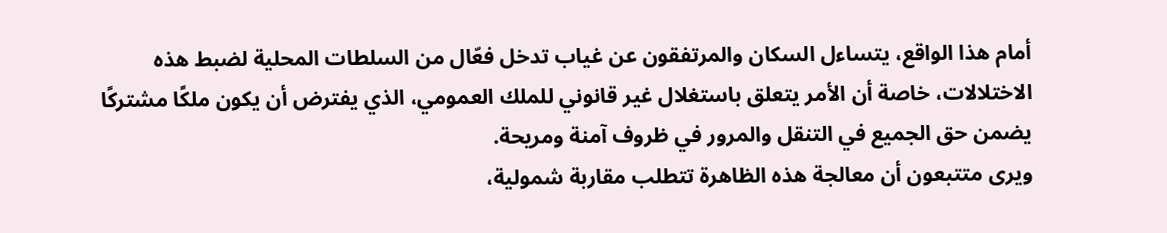أمام هذا الواقع، يتساءل السكان والمرتفقون عن غياب تدخل فعّال من السلطات المحلية لضبط هذه الاختلالات، خاصة أن الأمر يتعلق باستغلال غير قانوني للملك العمومي، الذي يفترض أن يكون ملكًا مشتركًا يضمن حق الجميع في التنقل والمرور في ظروف آمنة ومريحة.
ويرى متتبعون أن معالجة هذه الظاهرة تتطلب مقاربة شمولية،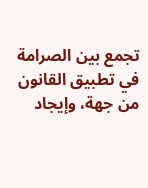تجمع بين الصرامة في تطبيق القانون من جهة، وإيجاد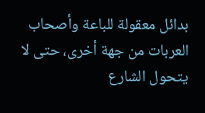بدائل معقولة للباعة وأصحاب العربات من جهة أخرى، حتى لا يتحول الشارع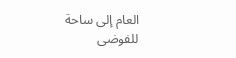العام إلى ساحة للفوضى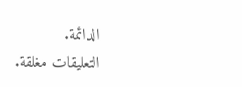الدائمة.
التعليقات مغلقة.